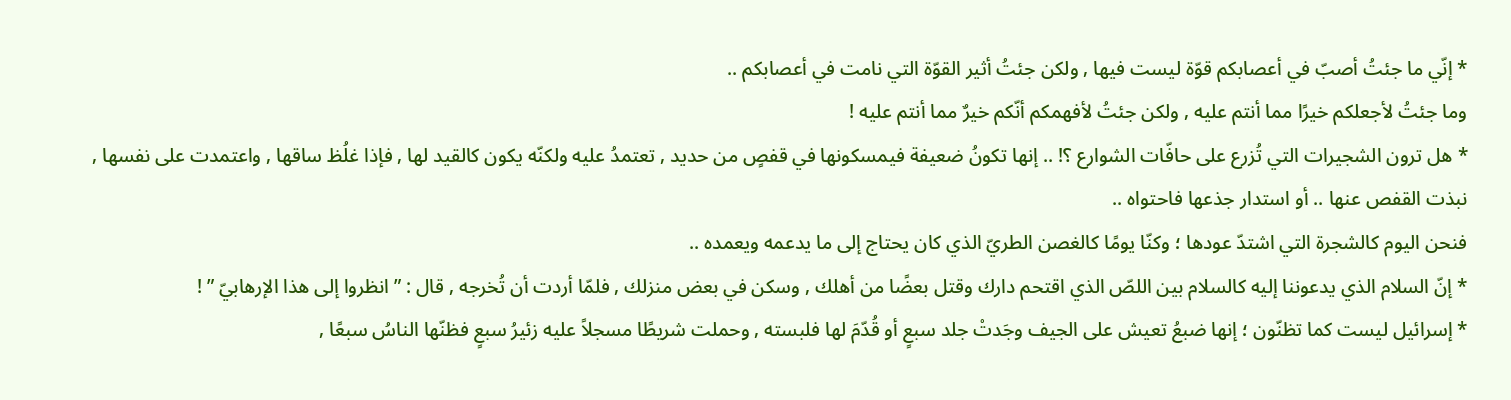* إنّي ما جئتُ أصبّ في أعصابكم قوّة ليست فيها , ولكن جئتُ أثير القوّة التي نامت في أعصابكم ..
وما جئتُ لأجعلكم خيرًا مما أنتم عليه , ولكن جئتُ لأفهمكم أنّكم خيرٌ مما أنتم عليه !
* هل ترون الشجيرات التي تُزرع على حافّات الشوارع ؟! .. إنها تكونُ ضعيفة فيمسكونها في قفصٍ من حديد , تعتمدُ عليه ولكنّه يكون كالقيد لها , فإذا غلُظ ساقها , واعتمدت على نفسها , نبذت القفص عنها .. أو استدار جذعها فاحتواه ..
فنحن اليوم كالشجرة التي اشتدّ عودها ؛ وكنّا يومًا كالغصن الطريّ الذي كان يحتاج إلى ما يدعمه ويعمده ..
* إنّ السلام الذي يدعوننا إليه كالسلام بين اللصّ الذي اقتحم دارك وقتل بعضًا من أهلك , وسكن في بعض منزلك , فلمّا أردت أن تُخرجه , قال : ” انظروا إلى هذا الإرهابيّ ” !
* إسرائيل ليست كما تظنّون ؛ إنها ضبعُ تعيش على الجيف وجَدتْ جلد سبعٍ أو قُدّمَ لها فلبسته , وحملت شريطًا مسجلاً عليه زئيرُ سبعٍ فظنّها الناسُ سبعًا ,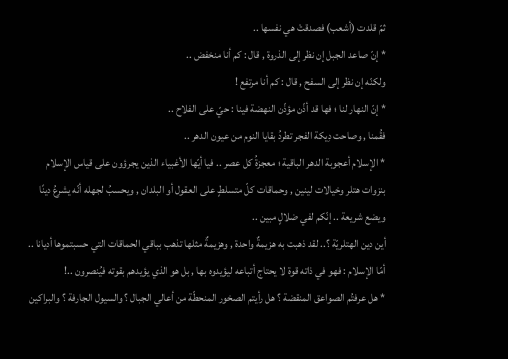ثمّ قلدت (أشعب) فصدقتْ هي نفسها ..
* إنّ صاعد الجبل إن نظر إلى الذروة , قال : كم أنا منخفض ..
ولكنّه إن نظر إلى السفح , قال : كم أنا مرتفع !
* إنّ النهار لنا ؛ فها قد أذّن مؤذّن النهضة فينا : حيّ على الفلاح ..
فقُمنا , وصاحت دِيكة الفجر تطردُ بقايا النوم من عيون الدهر ..
* الإسلام أعجوبة الدهر الباقية ؛ معجزةُ كل عصر .. فيا أيّها الأغبياء الذين يجرؤون على قياس الإسلام بنزوات هتلر وخيالات لينين , وحماقات كلّ متسلطٍ على العقول أو البلدان , ويحسبُ لجهله أنّه يشرعُ دينًا ويضع شريعة .. إنّكم لفي ضلالٍ مبين ..
أين دين الهتلريّة ؟.. لقد ذهبت به هزيمةٌ واحدة , وهزيمةٌ مثلها تذهب بباقي الحماقات التي حسبتموها أديانا ..
أمّا الإسلام : فهو في ذاته قوة لا يحتاج أتباعه ليؤيدوه بها , بل هو الذي يؤيدهم بقوته فيُنصرون ..!
* هل عرفتُم الصواعق المنقضة ؟ هل رأيتم الصخور المنحطّة من أعالي الجبال ؟ والسيول الجارفة ؟ والبراكين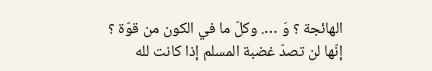الهائجة ؟ وَ …. وكلّ ما في الكون من قوّة ؟
إنّها لن تصدّ غضبة المسلم إذا كانت لله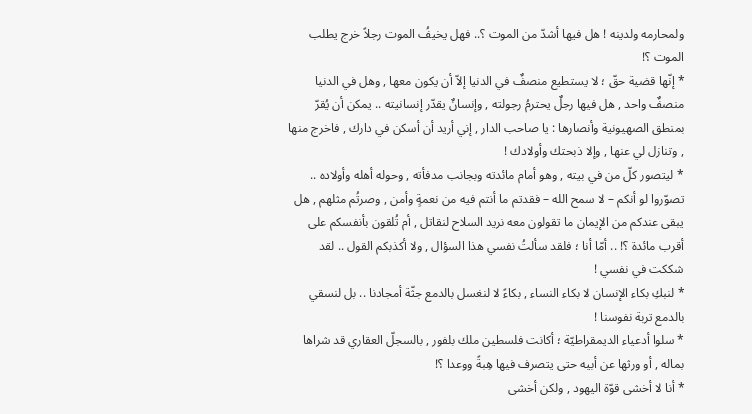ولمحارمه ولدينه ! هل فيها أشدّ من الموت ؟.. فهل يخيفُ الموت رجلاً خرج يطلب الموت ؟!
* إنّها قضية حقّ ؛ لا يستطيع منصفٌ في الدنيا إلاّ أن يكون معها , وهل في الدنيا منصفٌ واحد , هل فيها رجلٌ يحترمُ رجولته , وإنسانٌ يقدّر إنسانيته .. يمكن أن يُقرّ بمنطق الصهيونية وأنصارها : يا صاحب الدار , إني أريد أن أسكن في دارك , فاخرج منها , وتنازل لي عنها , وإلا ذبحتك وأولادك !
* ليتصور كلّ من في بيته , وهو أمام مائدته وبجانب مدفأته , وحوله أهله وأولاده ..
تصوّروا لو أنكم – لا سمح الله – فقدتم ما أنتم فيه من نعمةٍ وأمن , وصرتُم مثلهم , هل يبقى عندكم من الإيمان ما تقولون معه نريد السلاح لنقاتل , أم تُلقون بأنفسكم على أقرب مائدة ؟! .. أمّا أنا ؛ فلقد سألتُ نفسي هذا السؤال , ولا أكذبكم القول .. لقد شككت في نفسي !
* لنبكِ بكاء الإنسان لا بكاء النساء , بكاءً لا لنغسل بالدمع جثّة أمجادنا .. بل لنسقي بالدمع تربة نفوسنا !
* سلوا أدعياء الديمقراطيّة ؛ أكانت فلسطين ملك بلفور , بالسجلّ العقاري قد شراها بماله , أو ورثها عن أبيه حتى يتصرف فيها هِبةً ووعدا ؟!
* أنا لا أخشى قوّة اليهود , ولكن أخشى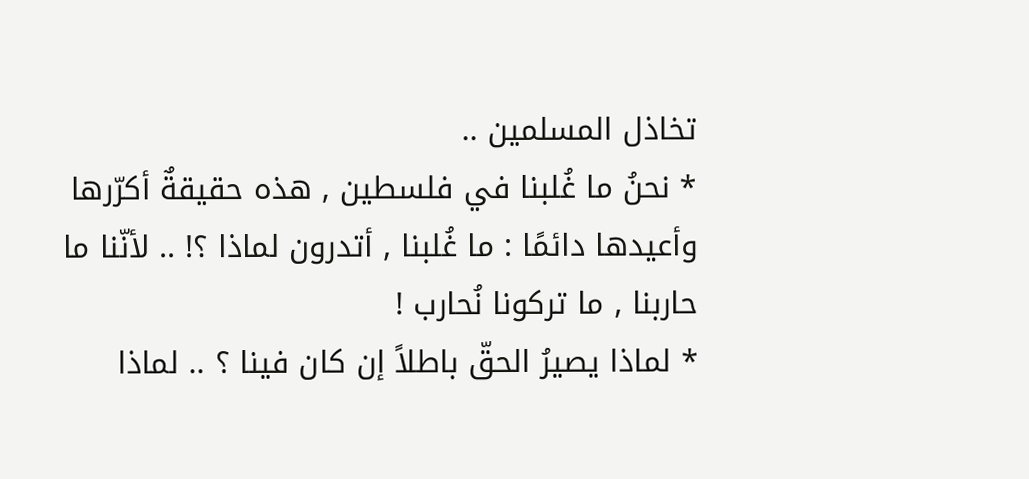تخاذل المسلمين ..
* نحنُ ما غُلبنا في فلسطين , هذه حقيقةٌ أكرّرها وأعيدها دائمًا : ما غُلبنا , أتدرون لماذا ؟! .. لأنّنا ما حاربنا , ما تركونا نُحارب !
* لماذا يصيرُ الحقّ باطلاً إن كان فينا ؟ .. لماذا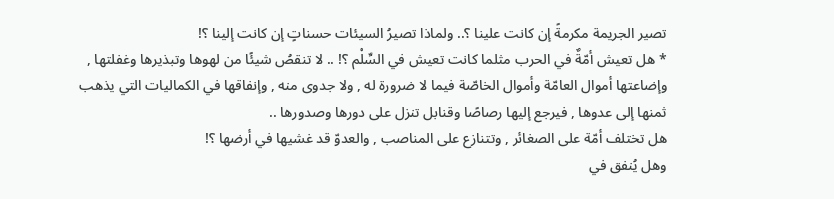تصير الجريمة مكرمةً إن كانت علينا ؟.. ولماذا تصيرُ السيئات حسناتٍ إن كانت إلينا ؟!
* هل تعيش أمّةٌ في الحرب مثلما كانت تعيش في السِّلْم ؟! .. لا تنقصُ شيئًا من لهوها وتبذيرها وغفلتها , وإضاعتها أموال العامّة وأموال الخاصّة فيما لا ضرورة له , ولا جدوى منه , وإنفاقها في الكماليات التي يذهب ثمنها إلى عدوها , فيرجع إليها رصاصًا وقنابل تنزل على دورها وصدورها ..
هل تختلف أمّة على الصغائر , وتتنازع على المناصب , والعدوّ قد غشيها في أرضها ؟!
وهل يُنفق في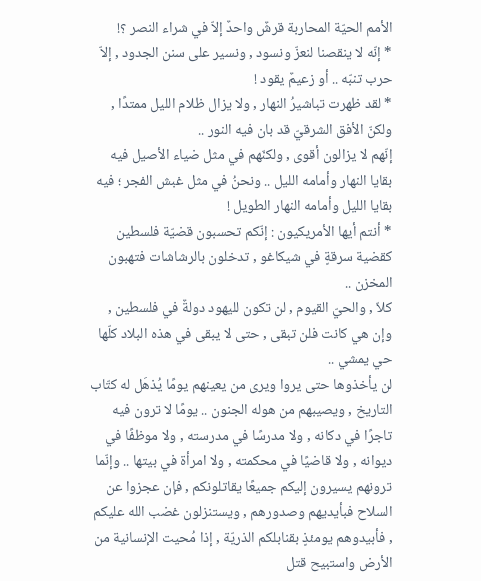الأمم الحيّة المحاربة قرشٌ واحدٌ إلاّ في شراء النصر ؟!
* إنّه لا ينقصنا لنعزّ ونسود , ونسير على سنن الجدود , إلاّ حرب تنبّه .. أو زعيمٌ يقود !
* لقد ظهرت تباشيرُ النهار , ولا يزال ظلام الليل ممتدًا , ولكنّ الأفق الشرقيّ قد بان فيه النور ..
إنّهم لا يزالون أقوى , ولكنّهم في مثل ضياء الأصيل فيه بقايا النهار وأمامه الليل .. ونحنُ في مثل غبش الفجر ؛ فيه بقايا الليل وأمامه النهار الطويل !
* أنتم أيها الأمريكيون : إنّكم تحسبون قضيّة فلسطين كقضية سرقةٍ في شيكاغو , تدخلون بالرشاشات فتهبون المخزن ..
كلاّ , والحيّ القيوم , لن تكون لليهود دولةٌ في فلسطين , وإن هي كانت فلن تبقى , حتى لا يبقى في هذه البلاد كلّها حي يمشي ..
لن يأخذوها حتى يروا ويرى من يعينهم يومًا يُذهَل له كتّاب التاريخ , ويصيبهم من هوله الجنون .. يومًا لا ترون فيه تاجرًا في دكانه , ولا مدرسًا في مدرسته , ولا موظفًا في ديوانه , ولا قاضيًا في محكمته , ولا امرأة في بيتها .. وإنّما ترونهم يسيرون إليكم جميعًا يقاتلونكم , فإن عجزوا عن السلاح فبأيديهم وصدورهم , ويستنزلون غضب الله عليكم , فأبيدوهم يومئذٍ بقنابلكم الذريّة , إذا مُحيت الإنسانية من الأرض واستبيح قتل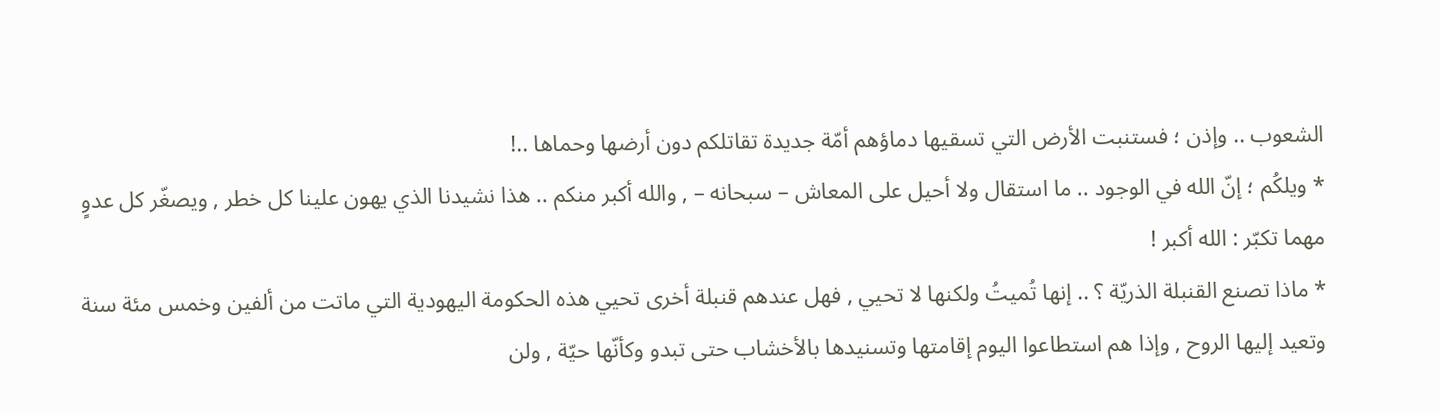الشعوب .. وإذن ؛ فستنبت الأرض التي تسقيها دماؤهم أمّة جديدة تقاتلكم دون أرضها وحماها ..!
* ويلكُم ؛ إنّ الله في الوجود .. ما استقال ولا أحيل على المعاش – سبحانه – , والله أكبر منكم .. هذا نشيدنا الذي يهون علينا كل خطر , ويصغّر كل عدوٍ مهما تكبّر : الله أكبر !
* ماذا تصنع القنبلة الذريّة ؟ .. إنها تُميتُ ولكنها لا تحيي , فهل عندهم قنبلة أخرى تحيي هذه الحكومة اليهودية التي ماتت من ألفين وخمس مئة سنة وتعيد إليها الروح , وإذا هم استطاعوا اليوم إقامتها وتسنيدها بالأخشاب حتى تبدو وكأنّها حيّة , ولن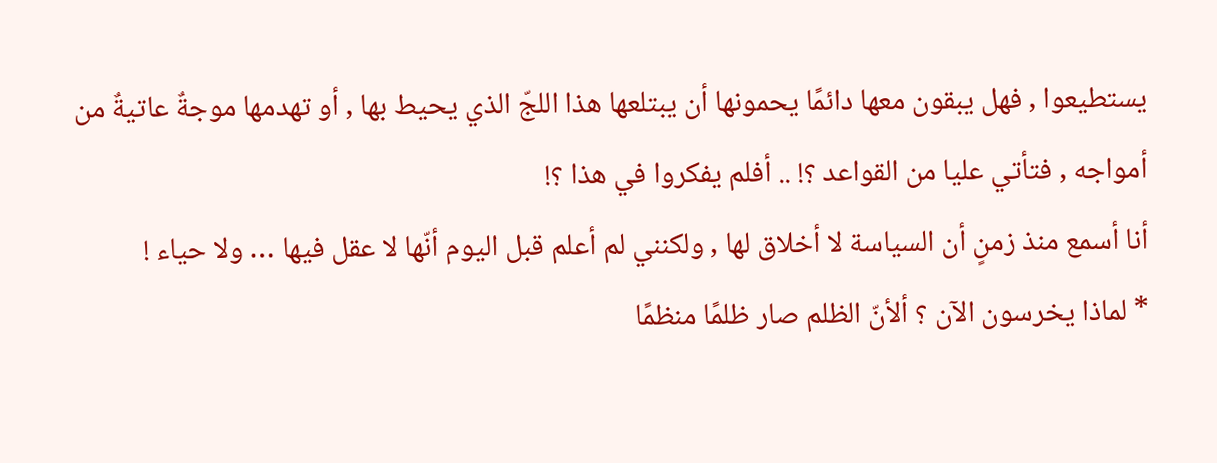يستطيعوا , فهل يبقون معها دائمًا يحمونها أن يبتلعها هذا اللجّ الذي يحيط بها , أو تهدمها موجةٌ عاتيةٌ من أمواجه , فتأتي عليا من القواعد ؟! .. أفلم يفكروا في هذا ؟!
أنا أسمع منذ زمنٍ أن السياسة لا أخلاق لها , ولكنني لم أعلم قبل اليوم أنّها لا عقل فيها … ولا حياء !
* لماذا يخرسون الآن ؟ ألأنّ الظلم صار ظلمًا منظمًا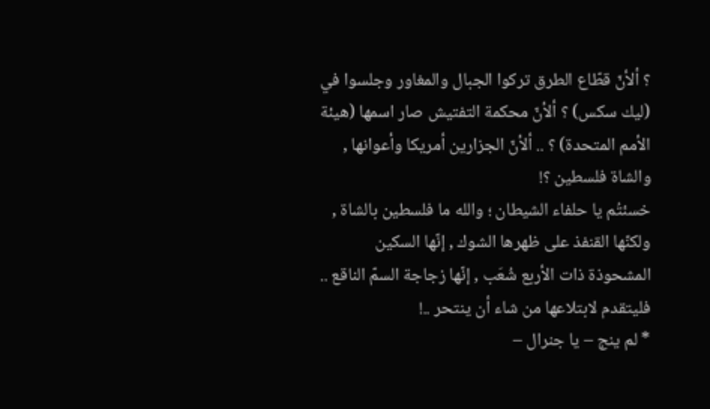؟ ألأنّ قطّاع الطرق تركوا الجبال والمغاور وجلسوا في (ليك سكس) ؟ ألأنّ محكمة التفتيش صار اسمها (هيئة الأمم المتحدة) ؟ .. ألأنّ الجزارين أمريكا وأعوانها , والشاة فلسطين ؟!
خسئتُم يا حلفاء الشيطان ؛ والله ما فلسطين بالشاة , ولكنّها القنفذ على ظهرها الشوك , إنّها السكين المشحوذة ذات الأربع شُعَب , إنّها زجاجة السمّ الناقع .. فليتقدم لابتلاعها من شاء أن ينتحر ..!
* لم ينج – يا جنرال –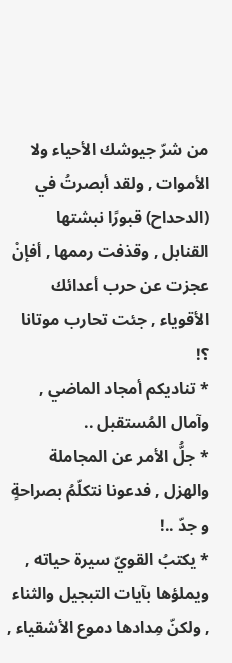من شرّ جيوشك الأحياء ولا الأموات , ولقد أبصرتُ في (الدحداح) قبورًا نبشتها القنابل , وقذفت رممها , أفإنْ عجزت عن حرب أعدائك الأقوياء , جئت تحارب موتانا ؟!
* تناديكم أمجاد الماضي , وآمال المُستقبل ..
* جلُّ الأمر عن المجاملة والهزل , فدعونا نتكلّمُ بصراحةٍ و جدّ ..!
* يكتبُ القويّ سيرة حياته , ويملؤها بآيات التبجيل والثناء , ولكنّ مِدادها دموع الأشقياء ,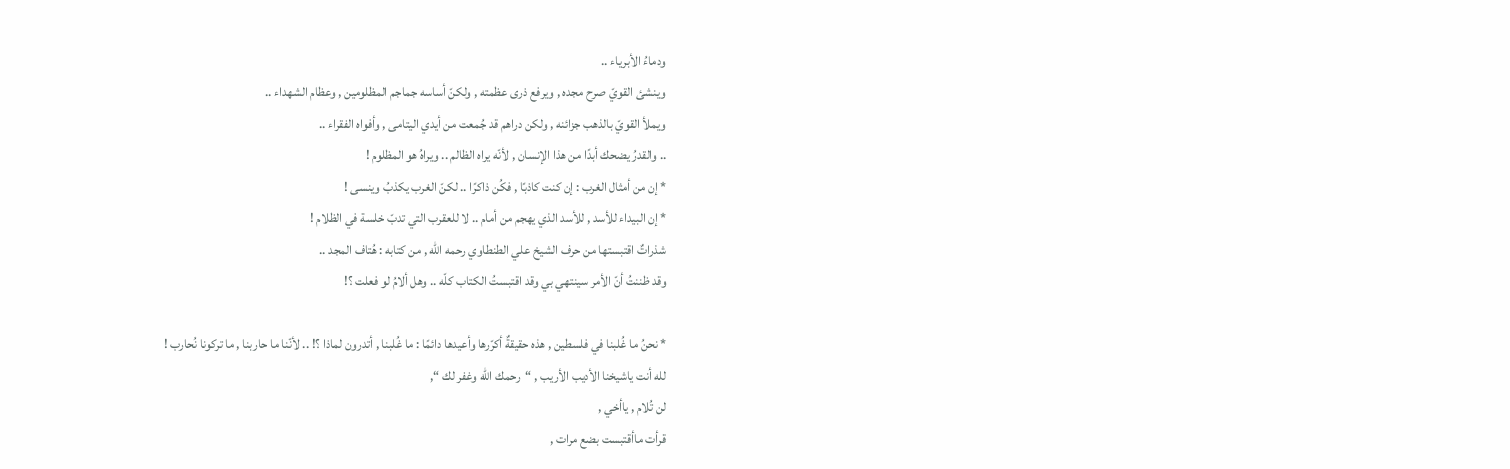ودماءُ الأبرياء ..
وينشئ القويّ صرح مجده , ويرفع ذرى عظمته , ولكنّ أساسه جماجم المظلومين , وعظام الشهداء ..
ويملأ القويّ بالذهب جزائنه , ولكن دراهم قد جُمعت من أيدي اليتامى , وأفواه الفقراء ..
.. والقدرُ يضحك أبدًا من هذا الإنسان , لأنّه يراه الظالم .. ويراهُ هو المظلوم !
* إن من أمثال الغرب : إن كنت كاذبًا , فكُن ذاكرًا .. لكنّ الغرب يكذبُ وينسى !
* إن البيداء للأسد , للأسد الذي يهجم من أمام .. لا للعقرب التي تدبّ خلسة في الظلام !
شذراتٌ اقتبستها من حرف الشيخ علي الطنطاوي رحمه الله , من كتابه : هُتاف المجد ..
وقد ظننتُ أنّ الأمر سينتهي بي وقد اقتبستُ الكتاب كلّه .. وهل ألامُ لو فعلت ؟!

* نحنُ ما غُلبنا في فلسطين , هذه حقيقةٌ أكرّرها وأعيدها دائمًا : ما غُلبنا , أتدرون لماذا ؟! .. لأنّنا ما حاربنا , ما تركونا نُحارب !
لله أنت ياشيخنا الأديب الأريب , “رحمك الله وغفر لك “,
لن تُلام , ياأخي ,
قرأت ماأقتبست بضع مرات ,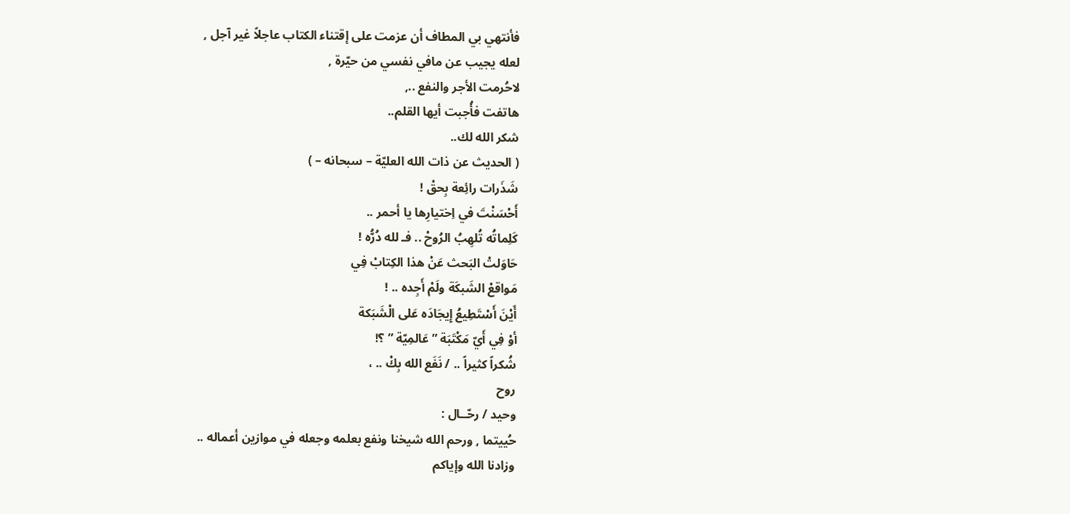فأنتهي بي المطاف أن عزمت على إقتناء الكتاب عاجلاً غير آجل ,
لعله يجيب عن مافي نفسي من حيّرة ,
لاحُرمت الأجر والنفع ..,
هاتفت فأُجبت أيها القلم..
شكر الله لك..
( الحديث عن ذات الله العليّة – سبحانه – )
شَذَرات رائِعة بِحقْ !
أَحْسَنْتَ في اِختيارِها يا أحمر ..
كَلِماتُه تُلهِبُ الرُوحْ .. فـ لله دُرُّه !
حَاوَلتْ البَحث عَنْ هذا الكِتابْ فِي
مَواقعْ الشَبكَة ولَمْ أَجِده .. !
أَيْنَ أَسْتَطِيعُ إِيجَادَه عَلى الْشَبَكة
أوْ فِي أَيّ مَكْتَبَة ” عَالمِيّة ” ؟!
شُكراً كثيراً .. / نَفَع الله بِكْ .. ،
روح
وحيد / رحّــال :
حُييتما , ورحم الله شيخنا ونفع بعلمه وجعله في موازين أعماله ..
وزادنا الله وإياكم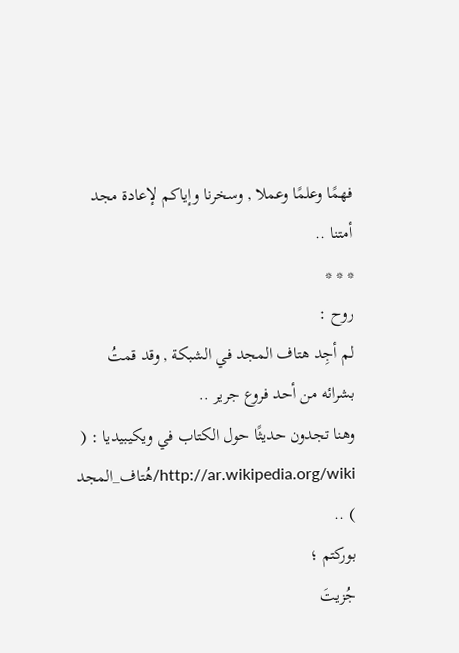فهمًا وعلمًا وعملا , وسخرنا وإياكم لإعادة مجد أمتنا ..
* * *
روح :
لم أجِد هتاف المجد في الشبكة , وقد قمتُ بشرائه من أحد فروع جرير ..
وهنا تجدون حديثًا حول الكتاب في ويكيبيديا : ( http://ar.wikipedia.org/wiki/هُتاف_المجد ) ..
بوركتم ؛
جُزيتَ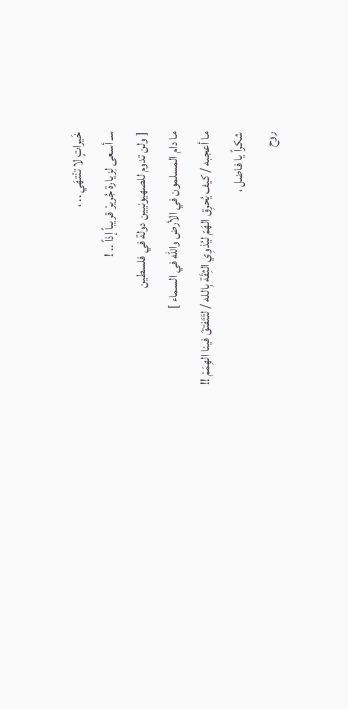خَيراتٍ لا تنْتهَي .. ،
سـ أسعى لِزيارة جُريرْ قريباً إذاً .. !
[ ولن تدوم للصهيونيين دولة في فلسطين
ما دام المسلمون في الأرض والله في السماء ]
ما أعجبه / كيف يُحرِق الهَمّ ليُذوِي الثِقَة بِالله / لتَتَفتقَ فينا الهِمَمْ !!
شكراً يا فاضل ،
روح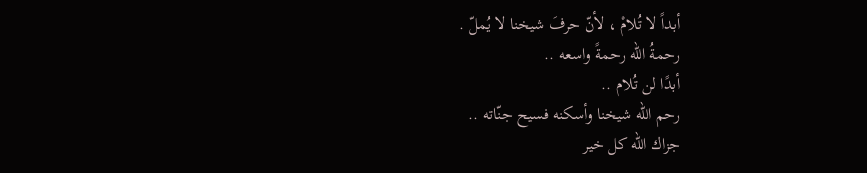أبداً لا تُلامْ ، لأنّ حرفَ شيخنا لا يُملّ .
رحمةُ الله رحمةً واسعه ..
أبدًا لن تُلام ..
رحم الله شيخنا وأسكنه فسيح جنّاته ..
جزاك الله كل خير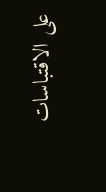على الاقتباسات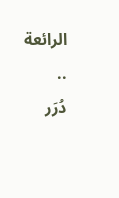الرائعة ..
دُرَر